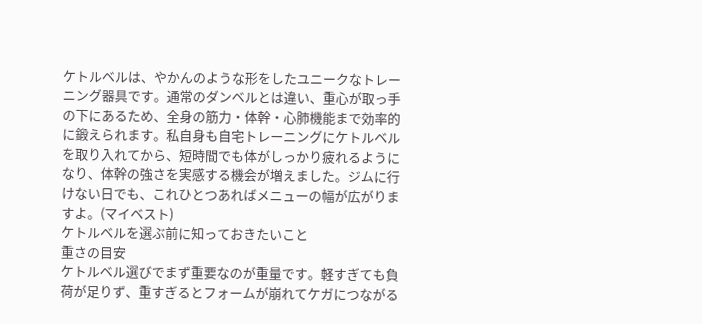ケトルベルは、やかんのような形をしたユニークなトレーニング器具です。通常のダンベルとは違い、重心が取っ手の下にあるため、全身の筋力・体幹・心肺機能まで効率的に鍛えられます。私自身も自宅トレーニングにケトルベルを取り入れてから、短時間でも体がしっかり疲れるようになり、体幹の強さを実感する機会が増えました。ジムに行けない日でも、これひとつあればメニューの幅が広がりますよ。(マイベスト)
ケトルベルを選ぶ前に知っておきたいこと
重さの目安
ケトルベル選びでまず重要なのが重量です。軽すぎても負荷が足りず、重すぎるとフォームが崩れてケガにつながる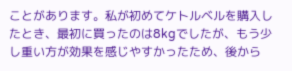ことがあります。私が初めてケトルベルを購入したとき、最初に買ったのは8kgでしたが、もう少し重い方が効果を感じやすかったため、後から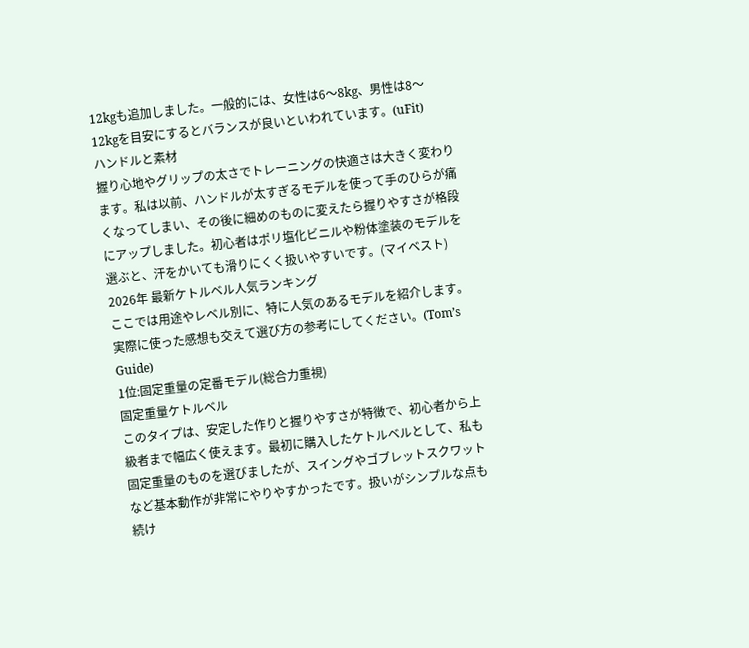12kgも追加しました。一般的には、女性は6〜8kg、男性は8〜12kgを目安にするとバランスが良いといわれています。(uFit)
ハンドルと素材
握り心地やグリップの太さでトレーニングの快適さは大きく変わります。私は以前、ハンドルが太すぎるモデルを使って手のひらが痛くなってしまい、その後に細めのものに変えたら握りやすさが格段にアップしました。初心者はポリ塩化ビニルや粉体塗装のモデルを選ぶと、汗をかいても滑りにくく扱いやすいです。(マイベスト)
2026年 最新ケトルベル人気ランキング
ここでは用途やレベル別に、特に人気のあるモデルを紹介します。実際に使った感想も交えて選び方の参考にしてください。(Tom’s Guide)
1位:固定重量の定番モデル(総合力重視)
固定重量ケトルベル
このタイプは、安定した作りと握りやすさが特徴で、初心者から上級者まで幅広く使えます。最初に購入したケトルベルとして、私も固定重量のものを選びましたが、スイングやゴブレットスクワットなど基本動作が非常にやりやすかったです。扱いがシンプルな点も続け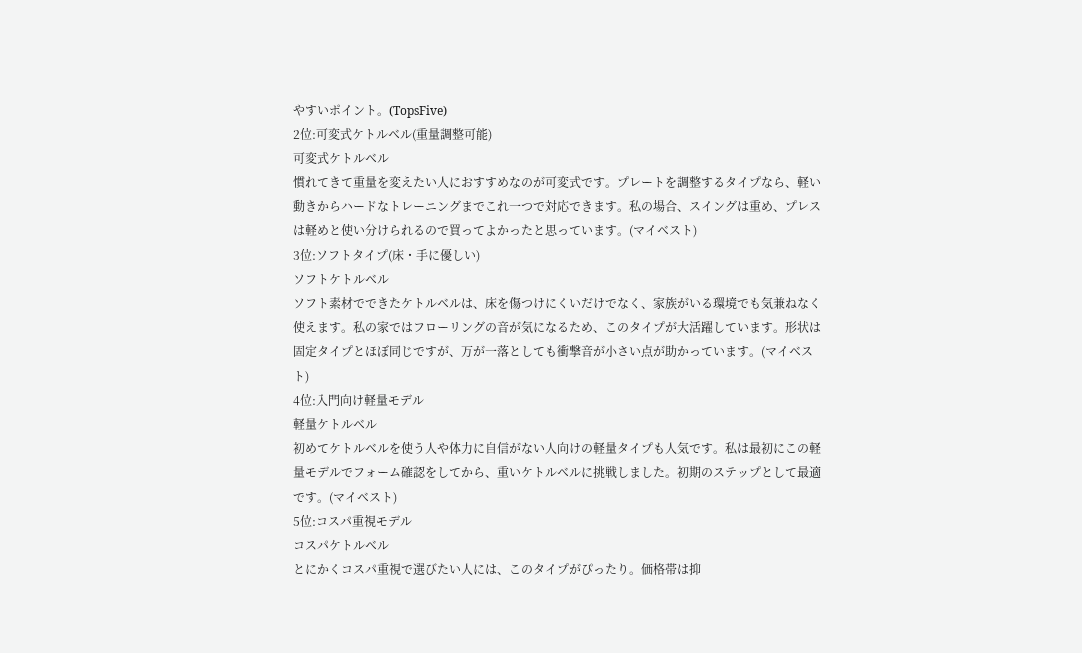やすいポイント。(TopsFive)
2位:可変式ケトルベル(重量調整可能)
可変式ケトルベル
慣れてきて重量を変えたい人におすすめなのが可変式です。プレートを調整するタイプなら、軽い動きからハードなトレーニングまでこれ一つで対応できます。私の場合、スイングは重め、プレスは軽めと使い分けられるので買ってよかったと思っています。(マイベスト)
3位:ソフトタイプ(床・手に優しい)
ソフトケトルベル
ソフト素材でできたケトルベルは、床を傷つけにくいだけでなく、家族がいる環境でも気兼ねなく使えます。私の家ではフローリングの音が気になるため、このタイプが大活躍しています。形状は固定タイプとほぼ同じですが、万が一落としても衝撃音が小さい点が助かっています。(マイベスト)
4位:入門向け軽量モデル
軽量ケトルベル
初めてケトルベルを使う人や体力に自信がない人向けの軽量タイプも人気です。私は最初にこの軽量モデルでフォーム確認をしてから、重いケトルベルに挑戦しました。初期のステップとして最適です。(マイベスト)
5位:コスパ重視モデル
コスパケトルベル
とにかくコスパ重視で選びたい人には、このタイプがぴったり。価格帯は抑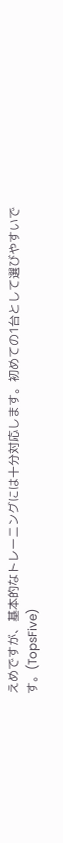えめですが、基本的なトレーニングには十分対応します。初めての1台として選びやすいです。(TopsFive)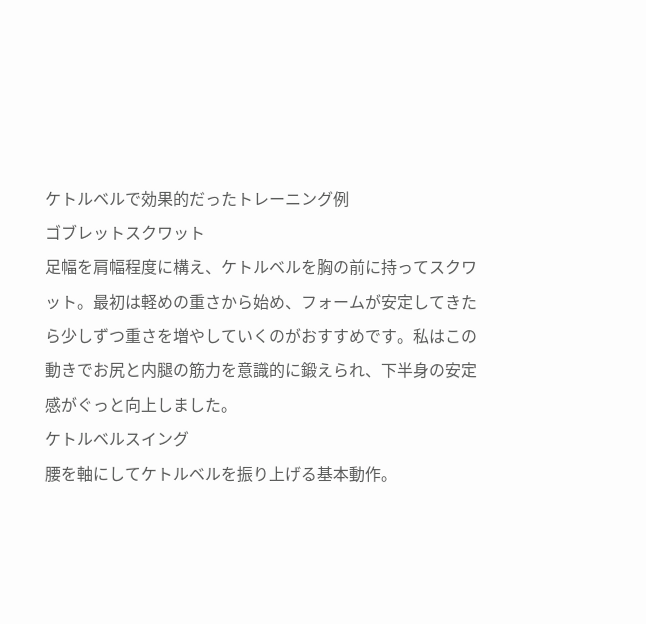ケトルベルで効果的だったトレーニング例
ゴブレットスクワット
足幅を肩幅程度に構え、ケトルベルを胸の前に持ってスクワット。最初は軽めの重さから始め、フォームが安定してきたら少しずつ重さを増やしていくのがおすすめです。私はこの動きでお尻と内腿の筋力を意識的に鍛えられ、下半身の安定感がぐっと向上しました。
ケトルベルスイング
腰を軸にしてケトルベルを振り上げる基本動作。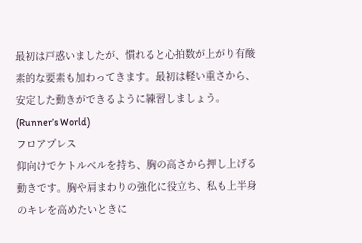最初は戸惑いましたが、慣れると心拍数が上がり有酸素的な要素も加わってきます。最初は軽い重さから、安定した動きができるように練習しましょう。(Runner’s World)
フロアプレス
仰向けでケトルベルを持ち、胸の高さから押し上げる動きです。胸や肩まわりの強化に役立ち、私も上半身のキレを高めたいときに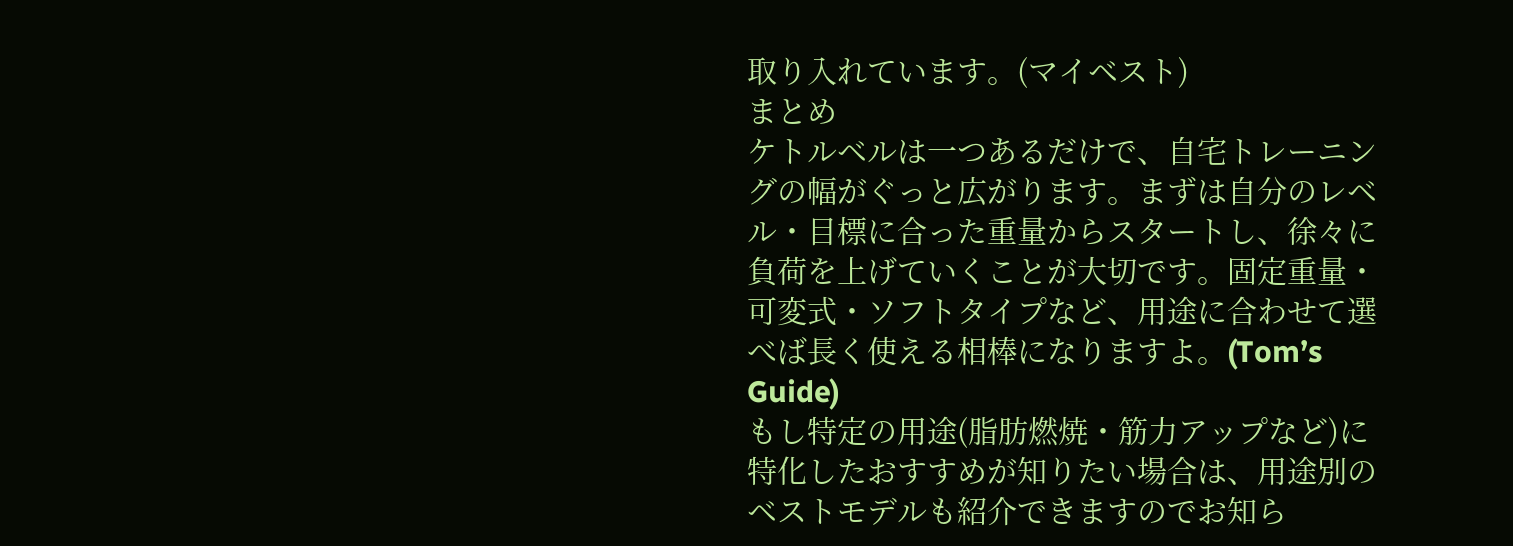取り入れています。(マイベスト)
まとめ
ケトルベルは一つあるだけで、自宅トレーニングの幅がぐっと広がります。まずは自分のレベル・目標に合った重量からスタートし、徐々に負荷を上げていくことが大切です。固定重量・可変式・ソフトタイプなど、用途に合わせて選べば長く使える相棒になりますよ。(Tom’s Guide)
もし特定の用途(脂肪燃焼・筋力アップなど)に特化したおすすめが知りたい場合は、用途別のベストモデルも紹介できますのでお知ら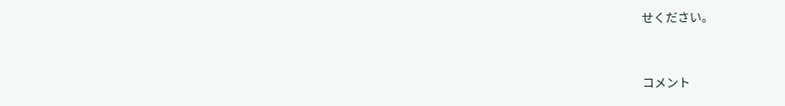せください。



コメント